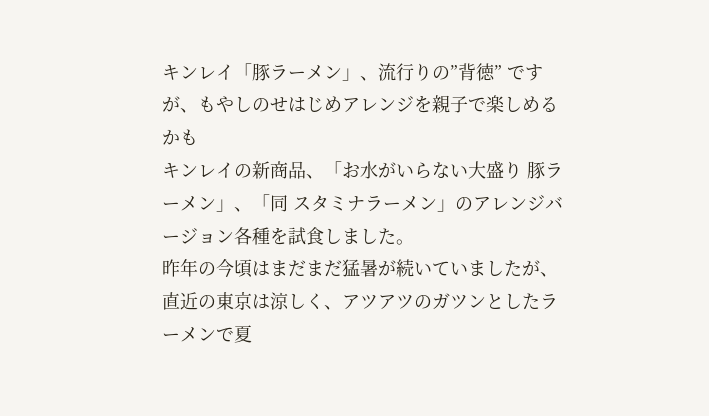キンレイ「豚ラーメン」、流行りの”背徳” ですが、もやしのせはじめアレンジを親子で楽しめるかも
キンレイの新商品、「お水がいらない大盛り 豚ラーメン」、「同 スタミナラーメン」のアレンジバージョン各種を試食しました。
昨年の今頃はまだまだ猛暑が続いていましたが、直近の東京は涼しく、アツアツのガツンとしたラーメンで夏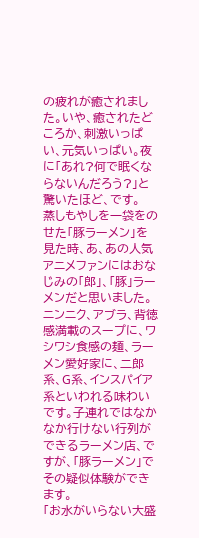の疲れが癒されました。いや、癒されたどころか、刺激いっぱい、元気いっぱい。夜に「あれ?何で眠くならないんだろう?」と驚いたほど、です。
蒸しもやしを一袋をのせた「豚ラーメン」を見た時、あ、あの人気アニメファンにはおなじみの「郎」、「豚」ラーメンだと思いました。
ニンニク、アブラ、背徳感満載のスープに、ワシワシ食感の麺、ラーメン愛好家に、二郎系、G系、インスパイア系といわれる味わいです。子連れではなかなか行けない行列ができるラーメン店、ですが、「豚ラーメン」でその疑似体験ができます。
「お水がいらない大盛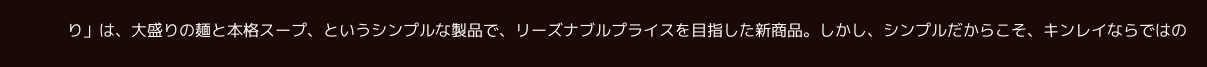り」は、大盛りの麺と本格スープ、というシンプルな製品で、リーズナブルプライスを目指した新商品。しかし、シンプルだからこそ、キンレイならではの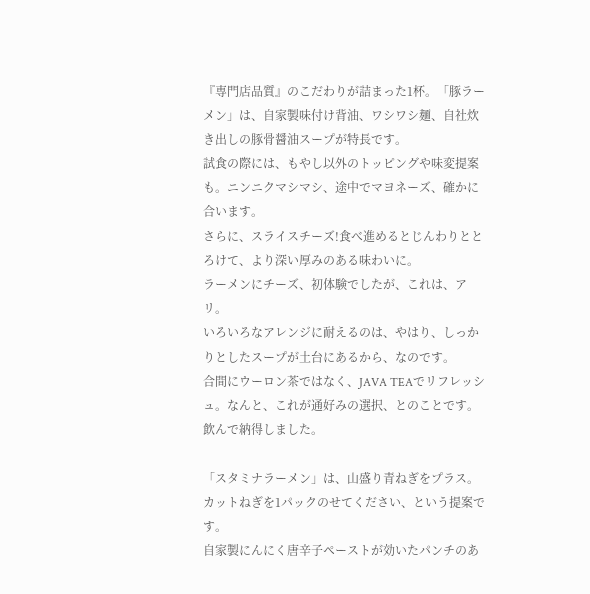『専門店品質』のこだわりが詰まった1杯。「豚ラーメン」は、自家製味付け背油、ワシワシ麺、自社炊き出しの豚骨醤油スープが特長です。
試食の際には、もやし以外のトッピングや味変提案も。ニンニクマシマシ、途中でマヨネーズ、確かに合います。
さらに、スライスチーズ!食べ進めるとじんわりととろけて、より深い厚みのある味わいに。
ラーメンにチーズ、初体験でしたが、これは、アリ。
いろいろなアレンジに耐えるのは、やはり、しっかりとしたスープが土台にあるから、なのです。
合間にウーロン茶ではなく、JAVA TEAでリフレッシュ。なんと、これが通好みの選択、とのことです。飲んで納得しました。

「スタミナラーメン」は、山盛り青ねぎをプラス。カットねぎを1パックのせてください、という提案です。
自家製にんにく唐辛子ペーストが効いたパンチのあ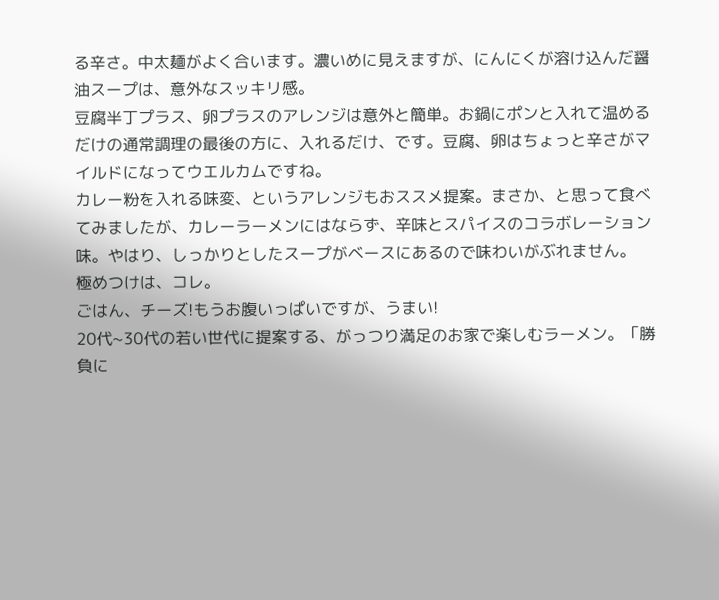る辛さ。中太麺がよく合います。濃いめに見えますが、にんにくが溶け込んだ醤油スープは、意外なスッキリ感。
豆腐半丁プラス、卵プラスのアレンジは意外と簡単。お鍋にポンと入れて温めるだけの通常調理の最後の方に、入れるだけ、です。豆腐、卵はちょっと辛さがマイルドになってウエルカムですね。
カレー粉を入れる味変、というアレンジもおススメ提案。まさか、と思って食べてみましたが、カレーラーメンにはならず、辛味とスパイスのコラボレーション味。やはり、しっかりとしたスープがベースにあるので味わいがぶれません。
極めつけは、コレ。
ごはん、チーズ!もうお腹いっぱいですが、うまい!
20代~30代の若い世代に提案する、がっつり満足のお家で楽しむラーメン。「勝負に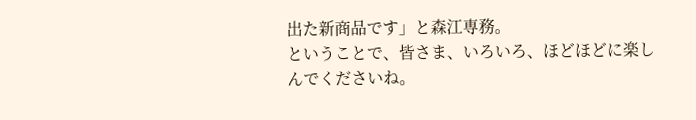出た新商品です」と森江専務。
ということで、皆さま、いろいろ、ほどほどに楽しんでくださいね。